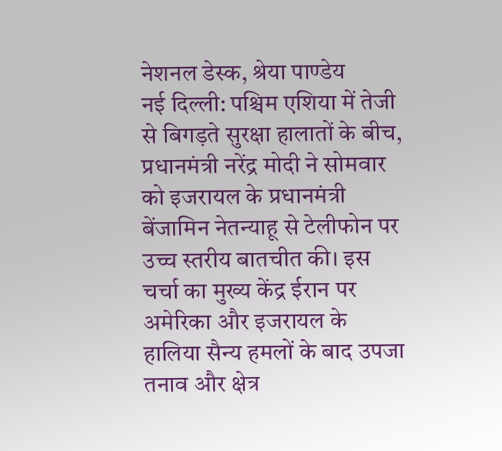नेशनल डेस्क, श्रेया पाण्डेय
नई दिल्ली: पश्चिम एशिया में तेजी से बिगड़ते सुरक्षा हालातों के बीच, प्रधानमंत्री नरेंद्र मोदी ने सोमवार को इजरायल के प्रधानमंत्री बेंजामिन नेतन्याहू से टेलीफोन पर उच्च स्तरीय बातचीत की। इस चर्चा का मुख्य केंद्र ईरान पर अमेरिका और इजरायल के हालिया सैन्य हमलों के बाद उपजा तनाव और क्षेत्र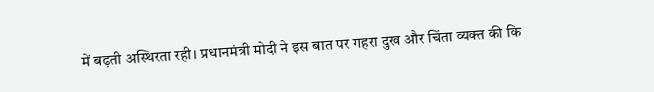में बढ़ती अस्थिरता रही। प्रधानमंत्री मोदी ने इस बात पर गहरा दुख और चिंता व्यक्त की कि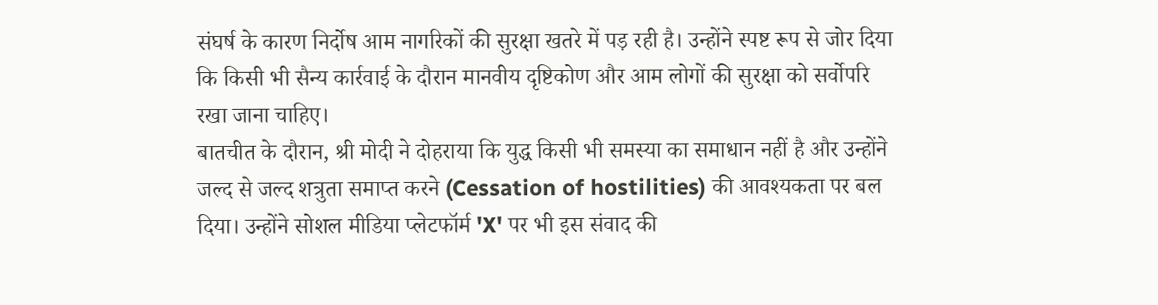संघर्ष के कारण निर्दोष आम नागरिकों की सुरक्षा खतरे में पड़ रही है। उन्होंने स्पष्ट रूप से जोर दिया कि किसी भी सैन्य कार्रवाई के दौरान मानवीय दृष्टिकोण और आम लोगों की सुरक्षा को सर्वोपरि रखा जाना चाहिए।
बातचीत के दौरान, श्री मोदी ने दोहराया कि युद्ध किसी भी समस्या का समाधान नहीं है और उन्होंने जल्द से जल्द शत्रुता समाप्त करने (Cessation of hostilities) की आवश्यकता पर बल दिया। उन्होंने सोशल मीडिया प्लेटफॉर्म 'X' पर भी इस संवाद की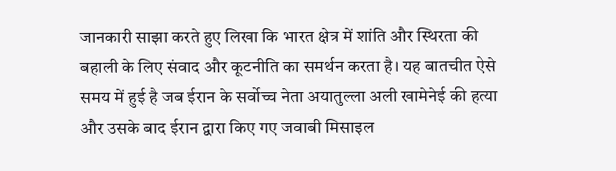जानकारी साझा करते हुए लिखा कि भारत क्षेत्र में शांति और स्थिरता की बहाली के लिए संवाद और कूटनीति का समर्थन करता है। यह बातचीत ऐसे समय में हुई है जब ईरान के सर्वोच्च नेता अयातुल्ला अली खामेनेई की हत्या और उसके बाद ईरान द्वारा किए गए जवाबी मिसाइल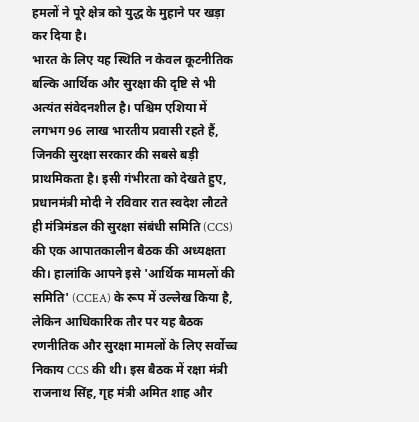हमलों ने पूरे क्षेत्र को युद्ध के मुहाने पर खड़ा कर दिया है।
भारत के लिए यह स्थिति न केवल कूटनीतिक बल्कि आर्थिक और सुरक्षा की दृष्टि से भी अत्यंत संवेदनशील है। पश्चिम एशिया में लगभग 96 लाख भारतीय प्रवासी रहते हैं, जिनकी सुरक्षा सरकार की सबसे बड़ी प्राथमिकता है। इसी गंभीरता को देखते हुए, प्रधानमंत्री मोदी ने रविवार रात स्वदेश लौटते ही मंत्रिमंडल की सुरक्षा संबंधी समिति (CCS) की एक आपातकालीन बैठक की अध्यक्षता की। हालांकि आपने इसे 'आर्थिक मामलों की समिति' (CCEA) के रूप में उल्लेख किया है, लेकिन आधिकारिक तौर पर यह बैठक रणनीतिक और सुरक्षा मामलों के लिए सर्वोच्च निकाय CCS की थी। इस बैठक में रक्षा मंत्री राजनाथ सिंह, गृह मंत्री अमित शाह और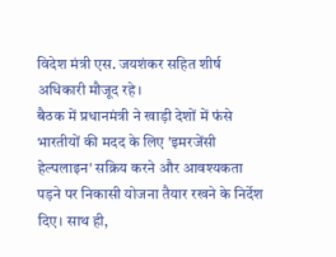विदेश मंत्री एस. जयशंकर सहित शीर्ष अधिकारी मौजूद रहे।
बैठक में प्रधानमंत्री ने खाड़ी देशों में फंसे भारतीयों की मदद के लिए 'इमरजेंसी हेल्पलाइन' सक्रिय करने और आवश्यकता पड़ने पर निकासी योजना तैयार रखने के निर्देश दिए। साथ ही,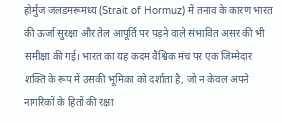होर्मुज जलडमरूमध्य (Strait of Hormuz) में तनाव के कारण भारत की ऊर्जा सुरक्षा और तेल आपूर्ति पर पड़ने वाले संभावित असर की भी समीक्षा की गई। भारत का यह कदम वैश्विक मंच पर एक जिम्मेदार शक्ति के रूप में उसकी भूमिका को दर्शाता है, जो न केवल अपने नागरिकों के हितों की रक्षा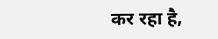कर रहा है,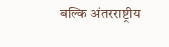बल्कि अंतरराष्ट्रीय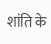शांति के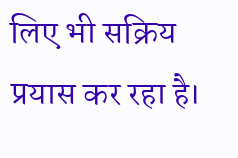लिए भी सक्रिय प्रयास कर रहा है।